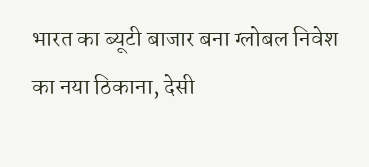भारत का ब्यूटी बाजार बना ग्लोबल निवेश का नया ठिकाना, देसी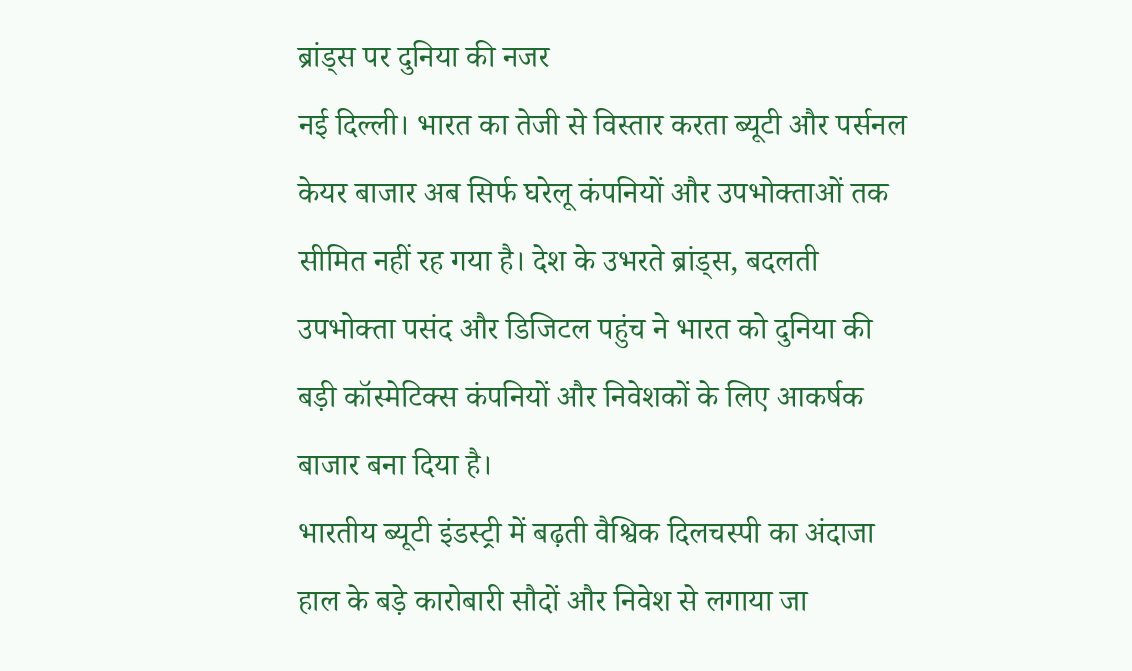ब्रांड्स पर दुनिया की नजर
नई दिल्ली। भारत का तेजी से विस्तार करता ब्यूटी और पर्सनल केयर बाजार अब सिर्फ घरेलू कंपनियों और उपभोक्ताओं तक सीमित नहीं रह गया है। देश के उभरते ब्रांड्स, बदलती उपभोक्ता पसंद और डिजिटल पहुंच ने भारत को दुनिया की बड़ी कॉस्मेटिक्स कंपनियों और निवेशकों के लिए आकर्षक बाजार बना दिया है।
भारतीय ब्यूटी इंडस्ट्री में बढ़ती वैश्विक दिलचस्पी का अंदाजा हाल के बड़े कारोबारी सौदों और निवेश से लगाया जा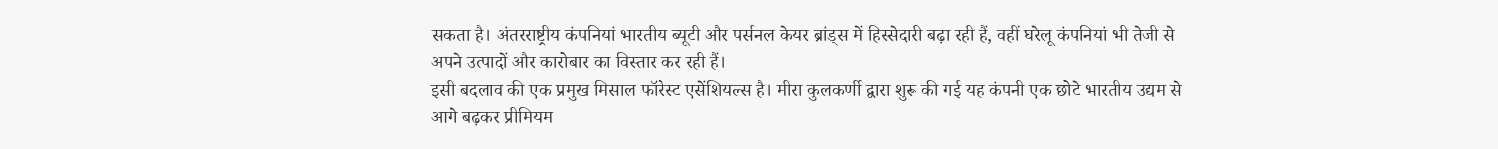सकता है। अंतरराष्ट्रीय कंपनियां भारतीय ब्यूटी और पर्सनल केयर ब्रांड्स में हिस्सेदारी बढ़ा रही हैं, वहीं घरेलू कंपनियां भी तेजी से अपने उत्पादों और कारोबार का विस्तार कर रही हैं।
इसी बदलाव की एक प्रमुख मिसाल फॉरेस्ट एसेंशियल्स है। मीरा कुलकर्णी द्वारा शुरू की गई यह कंपनी एक छोटे भारतीय उद्यम से आगे बढ़कर प्रीमियम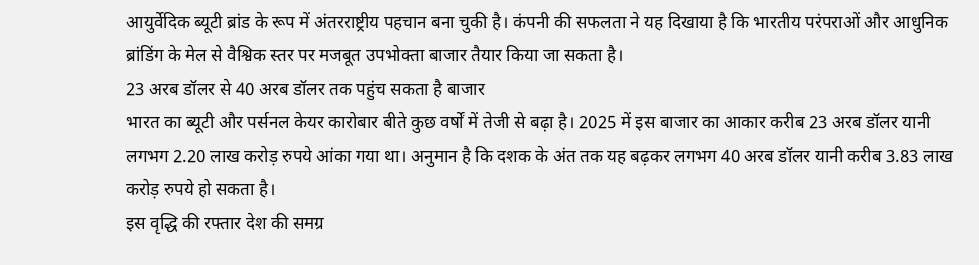आयुर्वेदिक ब्यूटी ब्रांड के रूप में अंतरराष्ट्रीय पहचान बना चुकी है। कंपनी की सफलता ने यह दिखाया है कि भारतीय परंपराओं और आधुनिक ब्रांडिंग के मेल से वैश्विक स्तर पर मजबूत उपभोक्ता बाजार तैयार किया जा सकता है।
23 अरब डॉलर से 40 अरब डॉलर तक पहुंच सकता है बाजार
भारत का ब्यूटी और पर्सनल केयर कारोबार बीते कुछ वर्षों में तेजी से बढ़ा है। 2025 में इस बाजार का आकार करीब 23 अरब डॉलर यानी लगभग 2.20 लाख करोड़ रुपये आंका गया था। अनुमान है कि दशक के अंत तक यह बढ़कर लगभग 40 अरब डॉलर यानी करीब 3.83 लाख करोड़ रुपये हो सकता है।
इस वृद्धि की रफ्तार देश की समग्र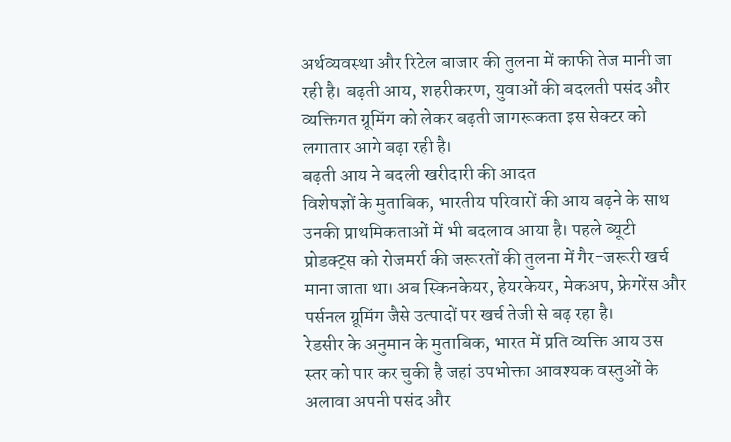अर्थव्यवस्था और रिटेल बाजार की तुलना में काफी तेज मानी जा रही है। बढ़ती आय, शहरीकरण, युवाओं की बदलती पसंद और व्यक्तिगत ग्रूमिंग को लेकर बढ़ती जागरूकता इस सेक्टर को लगातार आगे बढ़ा रही है।
बढ़ती आय ने बदली खरीदारी की आदत
विशेषज्ञों के मुताबिक, भारतीय परिवारों की आय बढ़ने के साथ उनकी प्राथमिकताओं में भी बदलाव आया है। पहले ब्यूटी प्रोडक्ट्स को रोजमर्रा की जरूरतों की तुलना में गैर-जरूरी खर्च माना जाता था। अब स्किनकेयर, हेयरकेयर, मेकअप, फ्रेगरेंस और पर्सनल ग्रूमिंग जैसे उत्पादों पर खर्च तेजी से बढ़ रहा है।
रेडसीर के अनुमान के मुताबिक, भारत में प्रति व्यक्ति आय उस स्तर को पार कर चुकी है जहां उपभोक्ता आवश्यक वस्तुओं के अलावा अपनी पसंद और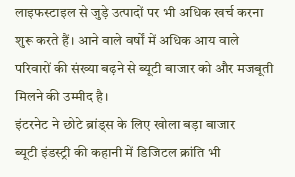लाइफस्टाइल से जुड़े उत्पादों पर भी अधिक खर्च करना शुरू करते हैं। आने वाले वर्षों में अधिक आय वाले परिवारों की संख्या बढ़ने से ब्यूटी बाजार को और मजबूती मिलने की उम्मीद है।
इंटरनेट ने छोटे ब्रांड्स के लिए खोला बड़ा बाजार
ब्यूटी इंडस्ट्री की कहानी में डिजिटल क्रांति भी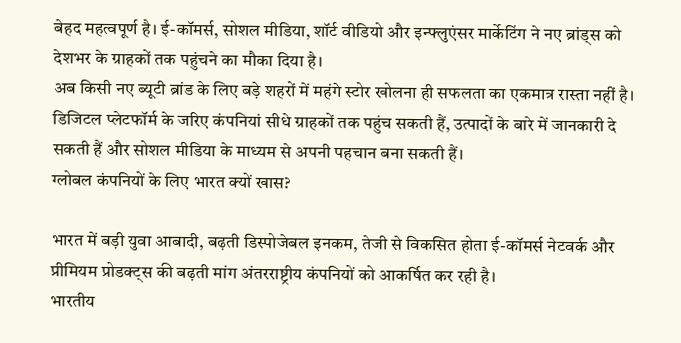बेहद महत्वपूर्ण है। ई-कॉमर्स, सोशल मीडिया, शॉर्ट वीडियो और इन्फ्लुएंसर मार्केटिंग ने नए ब्रांड्स को देशभर के ग्राहकों तक पहुंचने का मौका दिया है।
अब किसी नए ब्यूटी ब्रांड के लिए बड़े शहरों में महंगे स्टोर खोलना ही सफलता का एकमात्र रास्ता नहीं है। डिजिटल प्लेटफॉर्म के जरिए कंपनियां सीधे ग्राहकों तक पहुंच सकती हैं, उत्पादों के बारे में जानकारी दे सकती हैं और सोशल मीडिया के माध्यम से अपनी पहचान बना सकती हैं।
ग्लोबल कंपनियों के लिए भारत क्यों खास?

भारत में बड़ी युवा आबादी, बढ़ती डिस्पोजेबल इनकम, तेजी से विकसित होता ई-कॉमर्स नेटवर्क और प्रीमियम प्रोडक्ट्स की बढ़ती मांग अंतरराष्ट्रीय कंपनियों को आकर्षित कर रही है।
भारतीय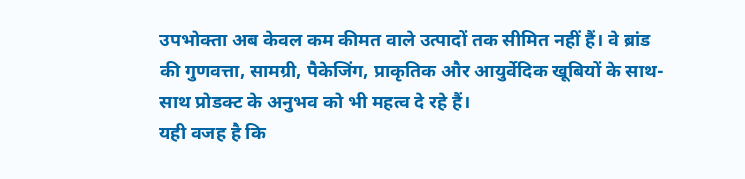उपभोक्ता अब केवल कम कीमत वाले उत्पादों तक सीमित नहीं हैं। वे ब्रांड की गुणवत्ता, सामग्री, पैकेजिंग, प्राकृतिक और आयुर्वेदिक खूबियों के साथ-साथ प्रोडक्ट के अनुभव को भी महत्व दे रहे हैं।
यही वजह है कि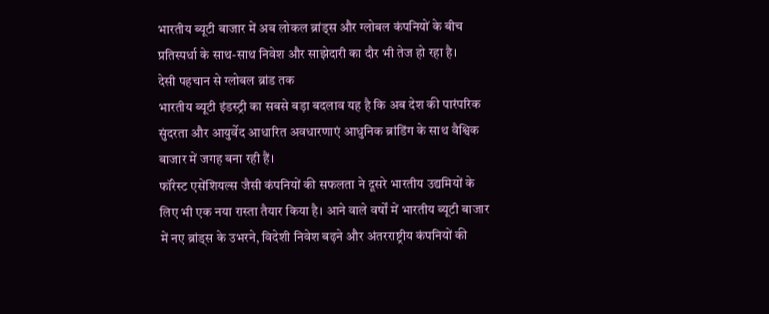भारतीय ब्यूटी बाजार में अब लोकल ब्रांड्स और ग्लोबल कंपनियों के बीच प्रतिस्पर्धा के साथ-साथ निवेश और साझेदारी का दौर भी तेज हो रहा है।
देसी पहचान से ग्लोबल ब्रांड तक
भारतीय ब्यूटी इंडस्ट्री का सबसे बड़ा बदलाव यह है कि अब देश की पारंपरिक सुंदरता और आयुर्वेद आधारित अवधारणाएं आधुनिक ब्रांडिंग के साथ वैश्विक बाजार में जगह बना रही हैं।
फॉरेस्ट एसेंशियल्स जैसी कंपनियों की सफलता ने दूसरे भारतीय उद्यमियों के लिए भी एक नया रास्ता तैयार किया है। आने वाले वर्षों में भारतीय ब्यूटी बाजार में नए ब्रांड्स के उभरने, विदेशी निवेश बढ़ने और अंतरराष्ट्रीय कंपनियों की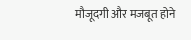मौजूदगी और मजबूत होने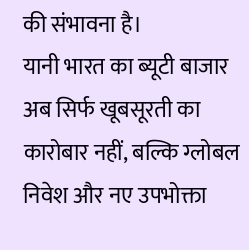की संभावना है।
यानी भारत का ब्यूटी बाजार अब सिर्फ खूबसूरती का कारोबार नहीं, बल्कि ग्लोबल निवेश और नए उपभोक्ता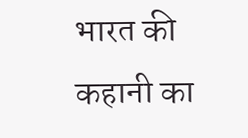भारत की कहानी का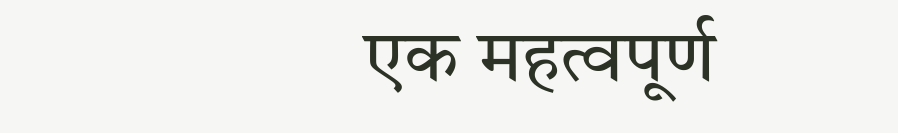एक महत्वपूर्ण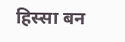हिस्सा बन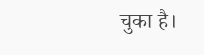चुका है।